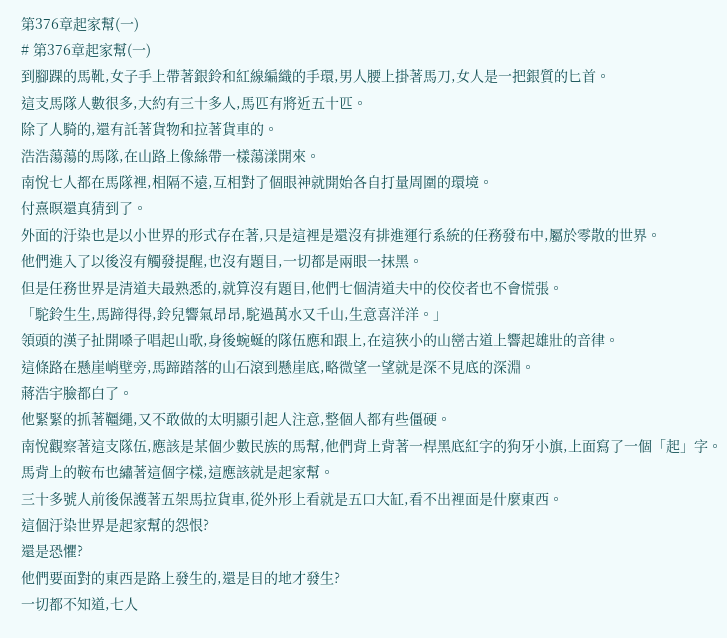第376章起家幫(一)
# 第376章起家幫(一)
到腳踝的馬靴,女子手上帶著銀鈴和紅線編織的手環,男人腰上掛著馬刀,女人是一把銀質的匕首。
這支馬隊人數很多,大約有三十多人,馬匹有將近五十匹。
除了人騎的,還有託著貨物和拉著貨車的。
浩浩蕩蕩的馬隊,在山路上像絲帶一樣蕩漾開來。
南悅七人都在馬隊裡,相隔不遠,互相對了個眼神就開始各自打量周圍的環境。
付熹暝還真猜到了。
外面的汙染也是以小世界的形式存在著,只是這裡是還沒有排進運行系統的任務發布中,屬於零散的世界。
他們進入了以後沒有觸發提醒,也沒有題目,一切都是兩眼一抹黑。
但是任務世界是清道夫最熟悉的,就算沒有題目,他們七個清道夫中的佼佼者也不會慌張。
「駝鈴生生,馬蹄得得,鈴兒響氣昂昂,駝過萬水又千山,生意喜洋洋。」
領頭的漢子扯開嗓子唱起山歌,身後蜿蜒的隊伍應和跟上,在這狹小的山巒古道上響起雄壯的音律。
這條路在懸崖峭壁旁,馬蹄踏落的山石滾到懸崖底,略微望一望就是深不見底的深淵。
蔣浩宇臉都白了。
他緊緊的抓著韁繩,又不敢做的太明顯引起人注意,整個人都有些僵硬。
南悅觀察著這支隊伍,應該是某個少數民族的馬幫,他們背上背著一桿黑底紅字的狗牙小旗,上面寫了一個「起」字。
馬背上的鞍布也繡著這個字樣,這應該就是起家幫。
三十多號人前後保護著五架馬拉貨車,從外形上看就是五口大缸,看不出裡面是什麼東西。
這個汙染世界是起家幫的怨恨?
還是恐懼?
他們要面對的東西是路上發生的,還是目的地才發生?
一切都不知道,七人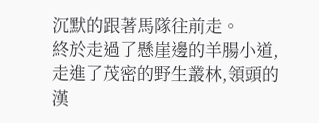沉默的跟著馬隊往前走。
終於走過了懸崖邊的羊腸小道,走進了茂密的野生叢林,領頭的漢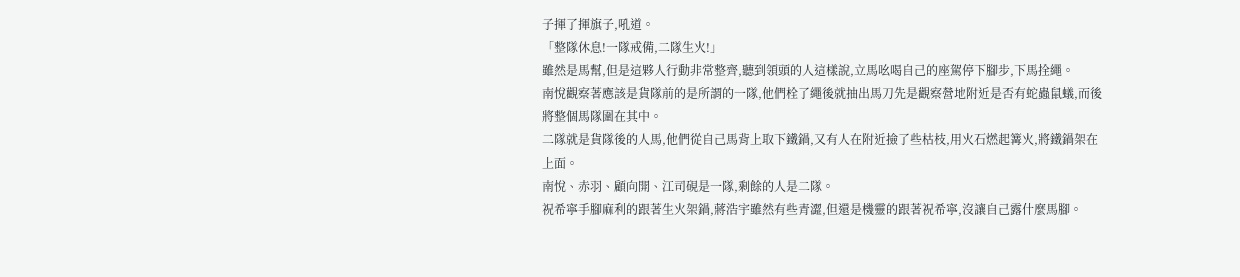子揮了揮旗子,吼道。
「整隊休息!一隊戒備,二隊生火!」
雖然是馬幫,但是這夥人行動非常整齊,聽到領頭的人這樣說,立馬吆喝自己的座駕停下腳步,下馬拴繩。
南悅觀察著應該是貨隊前的是所謂的一隊,他們栓了繩後就抽出馬刀先是觀察營地附近是否有蛇蟲鼠蟻,而後將整個馬隊圍在其中。
二隊就是貨隊後的人馬,他們從自己馬背上取下鐵鍋,又有人在附近撿了些枯枝,用火石燃起篝火,將鐵鍋架在上面。
南悅、赤羽、顧向開、江司硯是一隊,剩餘的人是二隊。
祝希寧手腳麻利的跟著生火架鍋,蔣浩宇雖然有些青澀,但還是機靈的跟著祝希寧,沒讓自己露什麼馬腳。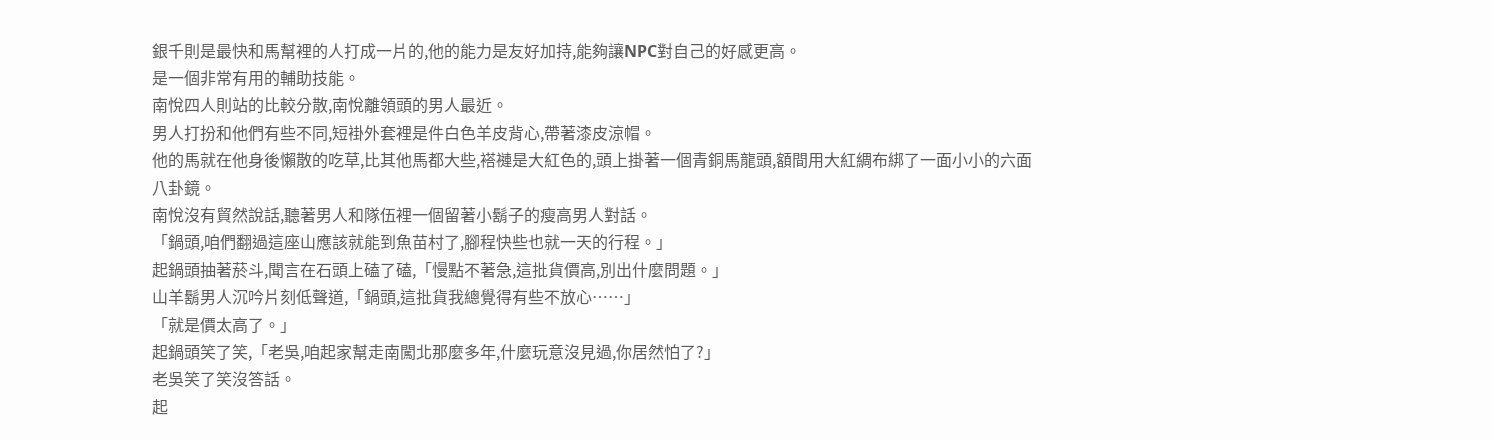銀千則是最快和馬幫裡的人打成一片的,他的能力是友好加持,能夠讓NPC對自己的好感更高。
是一個非常有用的輔助技能。
南悅四人則站的比較分散,南悅離領頭的男人最近。
男人打扮和他們有些不同,短褂外套裡是件白色羊皮背心,帶著漆皮涼帽。
他的馬就在他身後懶散的吃草,比其他馬都大些,褡褳是大紅色的,頭上掛著一個青銅馬龍頭,額間用大紅綢布綁了一面小小的六面八卦鏡。
南悅沒有貿然說話,聽著男人和隊伍裡一個留著小鬍子的瘦高男人對話。
「鍋頭,咱們翻過這座山應該就能到魚苗村了,腳程快些也就一天的行程。」
起鍋頭抽著菸斗,聞言在石頭上磕了磕,「慢點不著急,這批貨價高,別出什麼問題。」
山羊鬍男人沉吟片刻低聲道,「鍋頭,這批貨我總覺得有些不放心……」
「就是價太高了。」
起鍋頭笑了笑,「老吳,咱起家幫走南闖北那麼多年,什麼玩意沒見過,你居然怕了?」
老吳笑了笑沒答話。
起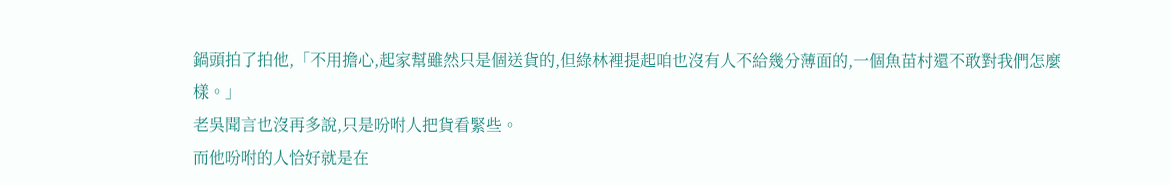鍋頭拍了拍他,「不用擔心,起家幫雖然只是個送貨的,但綠林裡提起咱也沒有人不給幾分薄面的,一個魚苗村還不敢對我們怎麼樣。」
老吳聞言也沒再多說,只是吩咐人把貨看緊些。
而他吩咐的人恰好就是在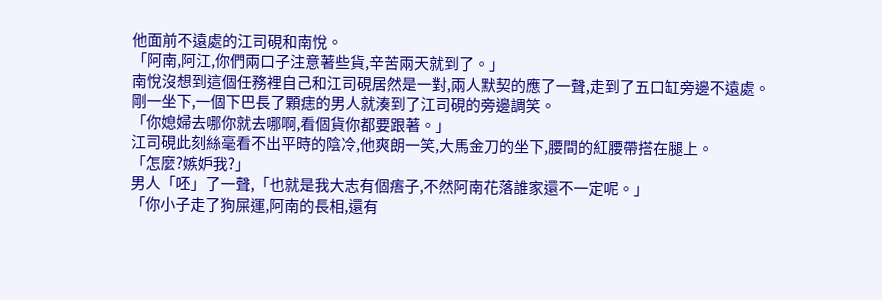他面前不遠處的江司硯和南悅。
「阿南,阿江,你們兩口子注意著些貨,辛苦兩天就到了。」
南悅沒想到這個任務裡自己和江司硯居然是一對,兩人默契的應了一聲,走到了五口缸旁邊不遠處。
剛一坐下,一個下巴長了顆痣的男人就湊到了江司硯的旁邊調笑。
「你媳婦去哪你就去哪啊,看個貨你都要跟著。」
江司硯此刻絲毫看不出平時的陰冷,他爽朗一笑,大馬金刀的坐下,腰間的紅腰帶搭在腿上。
「怎麼?嫉妒我?」
男人「呸」了一聲,「也就是我大志有個痦子,不然阿南花落誰家還不一定呢。」
「你小子走了狗屎運,阿南的長相,還有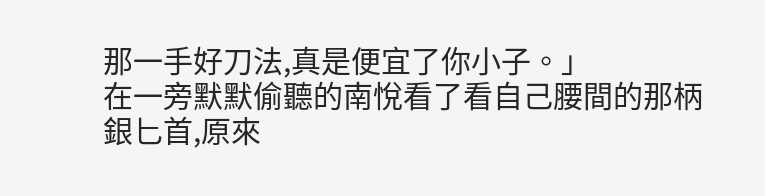那一手好刀法,真是便宜了你小子。」
在一旁默默偷聽的南悅看了看自己腰間的那柄銀匕首,原來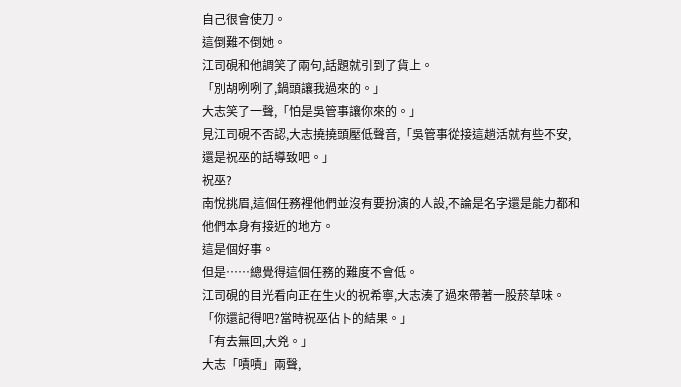自己很會使刀。
這倒難不倒她。
江司硯和他調笑了兩句,話題就引到了貨上。
「別胡咧咧了,鍋頭讓我過來的。」
大志笑了一聲,「怕是吳管事讓你來的。」
見江司硯不否認,大志撓撓頭壓低聲音,「吳管事從接這趟活就有些不安,還是祝巫的話導致吧。」
祝巫?
南悅挑眉,這個任務裡他們並沒有要扮演的人設,不論是名字還是能力都和他們本身有接近的地方。
這是個好事。
但是……總覺得這個任務的難度不會低。
江司硯的目光看向正在生火的祝希寧,大志湊了過來帶著一股菸草味。
「你還記得吧?當時祝巫佔卜的結果。」
「有去無回,大兇。」
大志「嘖嘖」兩聲,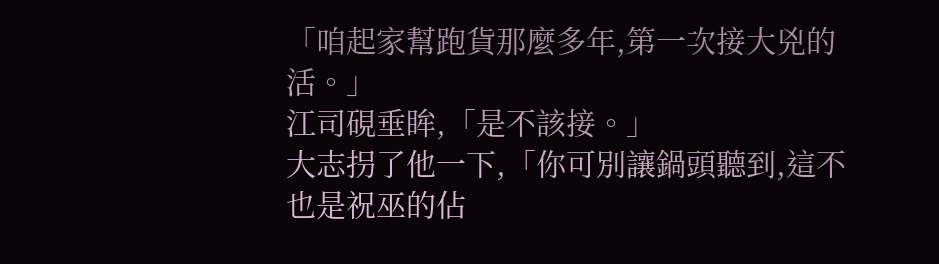「咱起家幫跑貨那麼多年,第一次接大兇的活。」
江司硯垂眸,「是不該接。」
大志拐了他一下,「你可別讓鍋頭聽到,這不也是祝巫的佔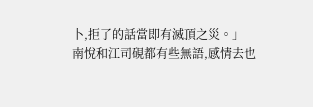卜,拒了的話當即有滅頂之災。」
南悅和江司硯都有些無語,感情去也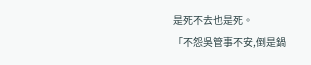是死不去也是死。
「不怨吳管事不安,倒是鍋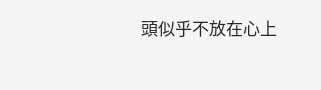頭似乎不放在心上